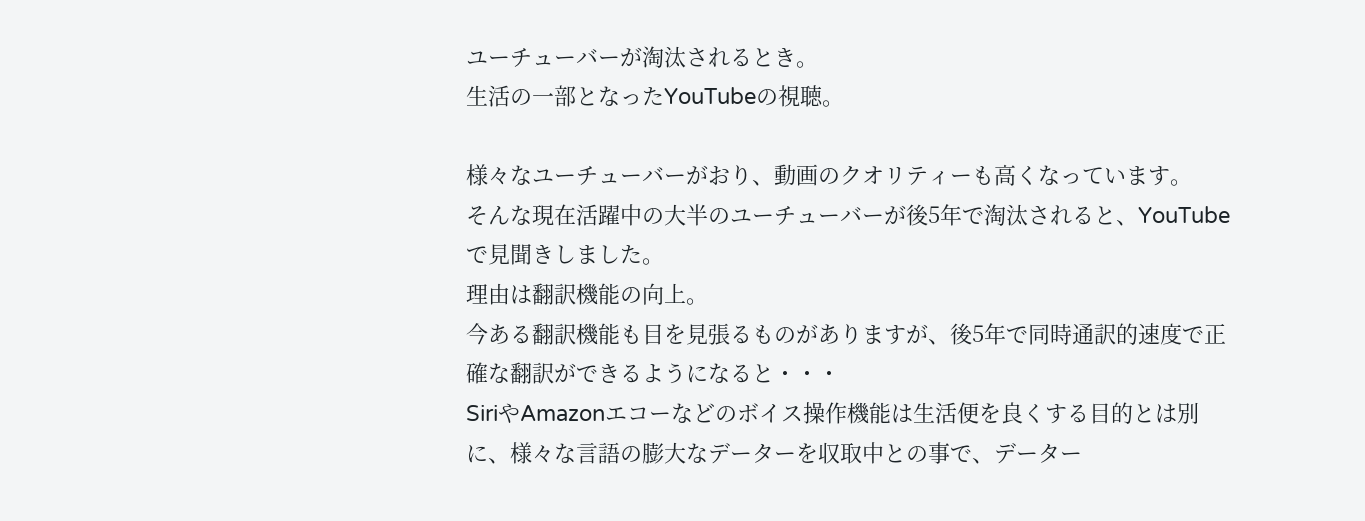ユーチューバーが淘汰されるとき。
生活の一部となったYouTubeの視聴。

様々なユーチューバーがおり、動画のクオリティーも高くなっています。
そんな現在活躍中の大半のユーチューバーが後5年で淘汰されると、YouTubeで見聞きしました。
理由は翻訳機能の向上。
今ある翻訳機能も目を見張るものがありますが、後5年で同時通訳的速度で正確な翻訳ができるようになると・・・
SiriやAmazonエコーなどのボイス操作機能は生活便を良くする目的とは別に、様々な言語の膨大なデーターを収取中との事で、データー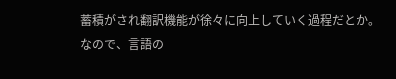蓄積がされ翻訳機能が徐々に向上していく過程だとか。
なので、言語の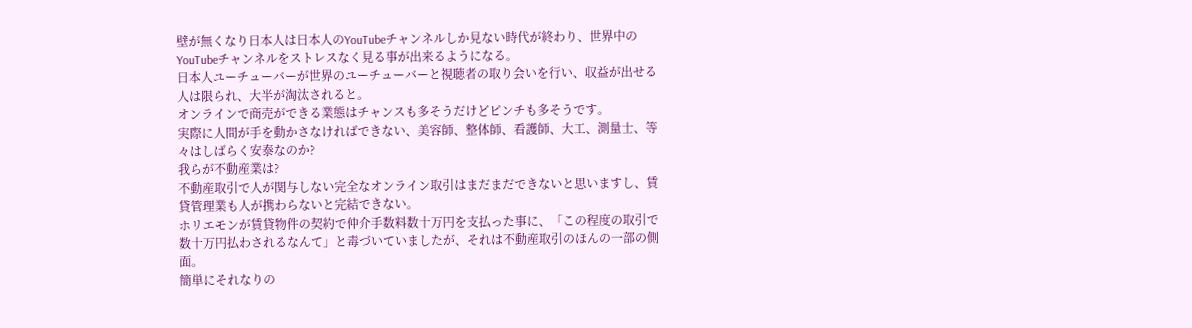壁が無くなり日本人は日本人のYouTubeチャンネルしか見ない時代が終わり、世界中のYouTubeチャンネルをストレスなく見る事が出来るようになる。
日本人ユーチューバーが世界のユーチューバーと視聴者の取り会いを行い、収益が出せる人は限られ、大半が淘汰されると。
オンラインで商売ができる業態はチャンスも多そうだけどピンチも多そうです。
実際に人間が手を動かさなければできない、美容師、整体師、看護師、大工、測量士、等々はしばらく安泰なのか?
我らが不動産業は?
不動産取引で人が関与しない完全なオンライン取引はまだまだできないと思いますし、賃貸管理業も人が携わらないと完結できない。
ホリエモンが賃貸物件の契約で仲介手数料数十万円を支払った事に、「この程度の取引で数十万円払わされるなんて」と毒づいていましたが、それは不動産取引のほんの一部の側面。
簡単にそれなりの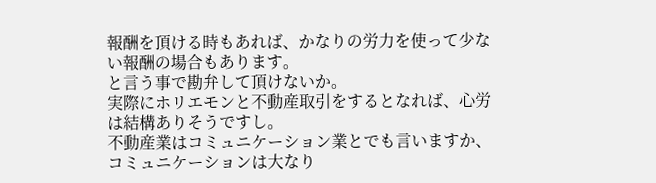報酬を頂ける時もあれば、かなりの労力を使って少ない報酬の場合もあります。
と言う事で勘弁して頂けないか。
実際にホリエモンと不動産取引をするとなれば、心労は結構ありそうですし。
不動産業はコミュニケーション業とでも言いますか、コミュニケーションは大なり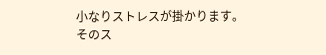小なりストレスが掛かります。
そのス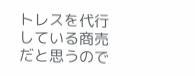トレスを代行している商売だと思うので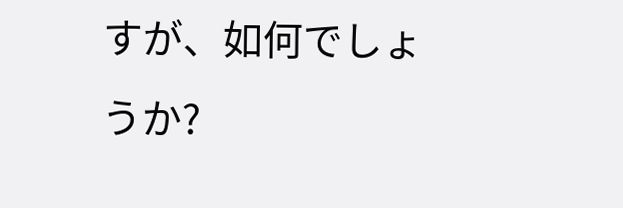すが、如何でしょうか?